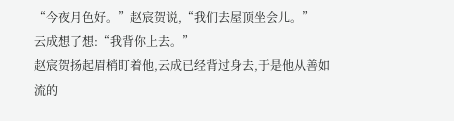“今夜月色好。”赵宸贺说,“我们去屋顶坐会儿。”
云成想了想:“我背你上去。”
赵宸贺扬起眉梢盯着他,云成已经背过身去,于是他从善如流的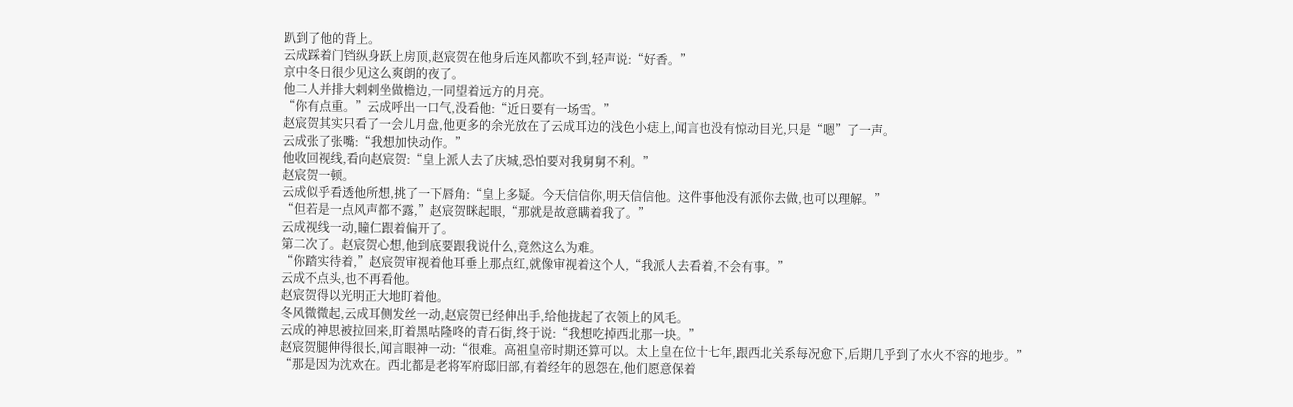趴到了他的背上。
云成踩着门铛纵身跃上房顶,赵宸贺在他身后连风都吹不到,轻声说:“好香。”
京中冬日很少见这么爽朗的夜了。
他二人并排大剌剌坐做檐边,一同望着远方的月亮。
“你有点重。”云成呼出一口气,没看他:“近日要有一场雪。”
赵宸贺其实只看了一会儿月盘,他更多的余光放在了云成耳边的浅色小痣上,闻言也没有惊动目光,只是“嗯”了一声。
云成张了张嘴:“我想加快动作。”
他收回视线,看向赵宸贺:“皇上派人去了庆城,恐怕要对我舅舅不利。”
赵宸贺一顿。
云成似乎看透他所想,挑了一下唇角:“皇上多疑。今天信信你,明天信信他。这件事他没有派你去做,也可以理解。”
“但若是一点风声都不露,”赵宸贺眯起眼,“那就是故意瞒着我了。”
云成视线一动,瞳仁跟着偏开了。
第二次了。赵宸贺心想,他到底要跟我说什么,竟然这么为难。
“你踏实待着,”赵宸贺审视着他耳垂上那点红,就像审视着这个人,“我派人去看着,不会有事。”
云成不点头,也不再看他。
赵宸贺得以光明正大地盯着他。
冬风微微起,云成耳侧发丝一动,赵宸贺已经伸出手,给他拢起了衣领上的风毛。
云成的神思被拉回来,盯着黑咕隆咚的青石街,终于说:“我想吃掉西北那一块。”
赵宸贺腿伸得很长,闻言眼神一动:“很难。高祖皇帝时期还算可以。太上皇在位十七年,跟西北关系每况愈下,后期几乎到了水火不容的地步。”
“那是因为沈欢在。西北都是老将军府邸旧部,有着经年的恩怨在,他们愿意保着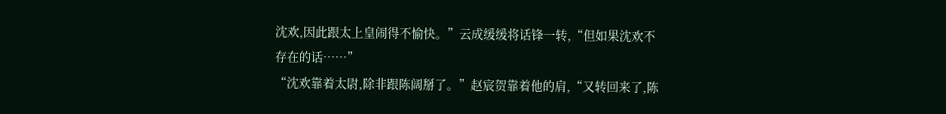沈欢,因此跟太上皇闹得不愉快。”云成缓缓将话锋一转,“但如果沈欢不存在的话……”
“沈欢靠着太尉,除非跟陈阔掰了。”赵宸贺靠着他的肩,“又转回来了,陈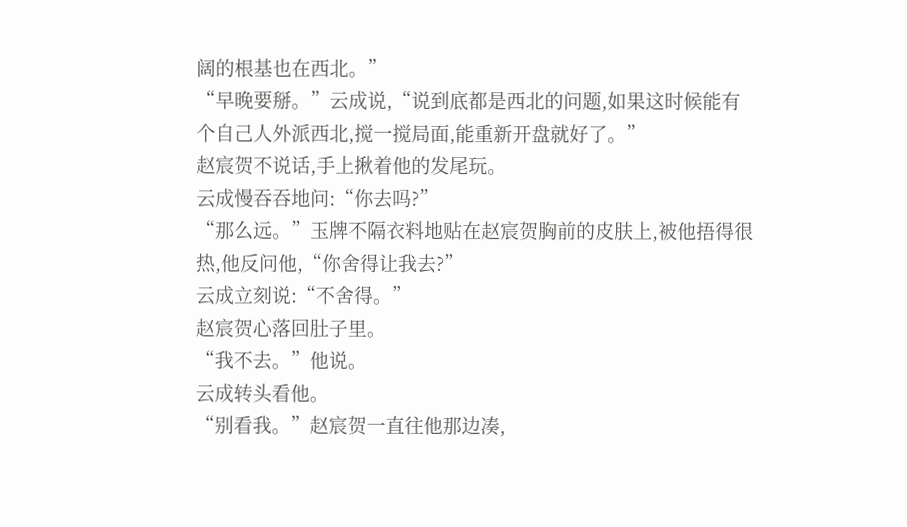阔的根基也在西北。”
“早晚要掰。”云成说,“说到底都是西北的问题,如果这时候能有个自己人外派西北,搅一搅局面,能重新开盘就好了。”
赵宸贺不说话,手上揪着他的发尾玩。
云成慢吞吞地问:“你去吗?”
“那么远。”玉牌不隔衣料地贴在赵宸贺胸前的皮肤上,被他捂得很热,他反问他,“你舍得让我去?”
云成立刻说:“不舍得。”
赵宸贺心落回肚子里。
“我不去。”他说。
云成转头看他。
“别看我。”赵宸贺一直往他那边凑,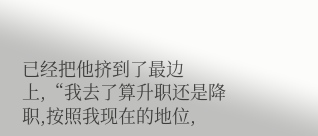已经把他挤到了最边上,“我去了算升职还是降职,按照我现在的地位,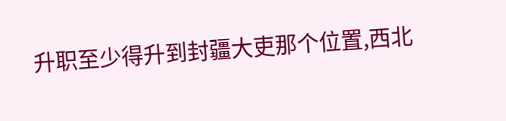升职至少得升到封疆大吏那个位置,西北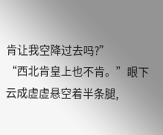肯让我空降过去吗?”
“西北肯皇上也不肯。”眼下云成虚虚悬空着半条腿,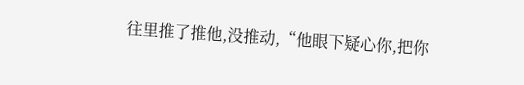往里推了推他,没推动,“他眼下疑心你,把你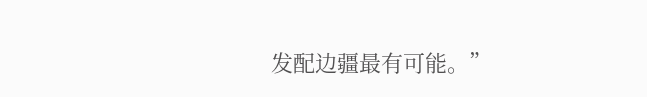发配边疆最有可能。”